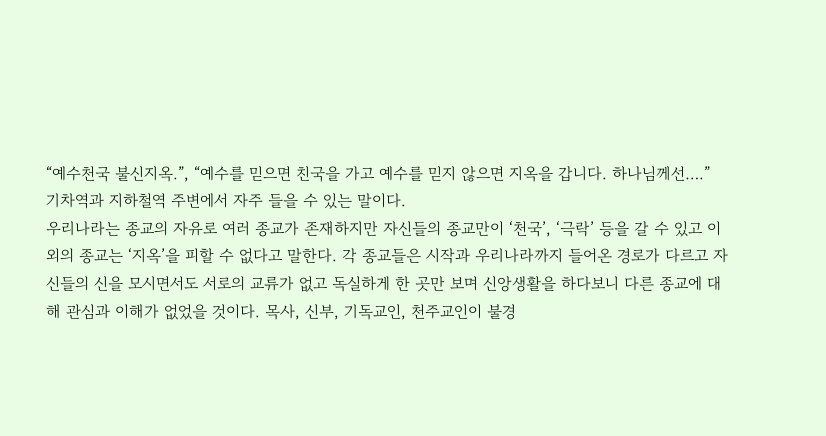“예수천국 불신지옥.”, “예수를 믿으면 친국을 가고 예수를 믿지 않으면 지옥을 갑니다. 하나님께선….”
기차역과 지하철역 주변에서 자주 들을 수 있는 말이다.
우리나라는 종교의 자유로 여러 종교가 존재하지만 자신들의 종교만이 ‘천국’, ‘극락’ 등을 갈 수 있고 이외의 종교는 ‘지옥’을 피할 수 없다고 말한다. 각 종교들은 시작과 우리나라까지 들어온 경로가 다르고 자신들의 신을 모시면서도 서로의 교류가 없고 독실하게 한 곳만 보며 신앙생활을 하다보니 다른 종교에 대해 관심과 이해가 없었을 것이다. 목사, 신부, 기독교인, 천주교인이 불경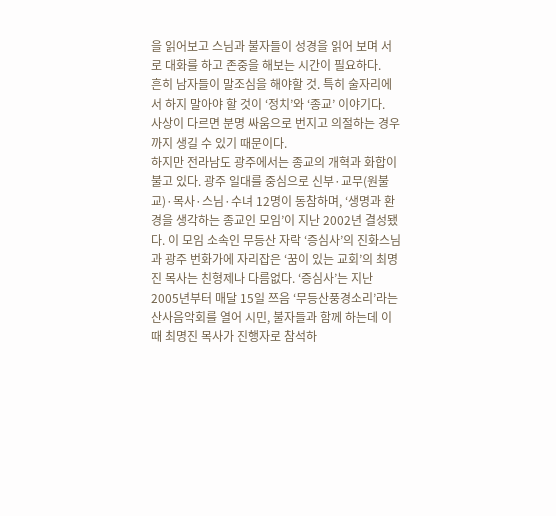을 읽어보고 스님과 불자들이 성경을 읽어 보며 서로 대화를 하고 존중을 해보는 시간이 필요하다.
흔히 남자들이 말조심을 해야할 것. 특히 술자리에서 하지 말아야 할 것이 ‘정치’와 ‘종교’ 이야기다.
사상이 다르면 분명 싸움으로 번지고 의절하는 경우까지 생길 수 있기 때문이다.
하지만 전라남도 광주에서는 종교의 개혁과 화합이 불고 있다. 광주 일대를 중심으로 신부·교무(원불교)·목사·스님·수녀 12명이 동참하며, ‘생명과 환경을 생각하는 종교인 모임’이 지난 2002년 결성됐다. 이 모임 소속인 무등산 자락 ‘증심사’의 진화스님과 광주 번화가에 자리잡은 ‘꿈이 있는 교회’의 최명진 목사는 친형제나 다름없다. ‘증심사’는 지난 2005년부터 매달 15일 쯔음 ‘무등산풍경소리’라는 산사음악회를 열어 시민, 불자들과 함께 하는데 이때 최명진 목사가 진행자로 참석하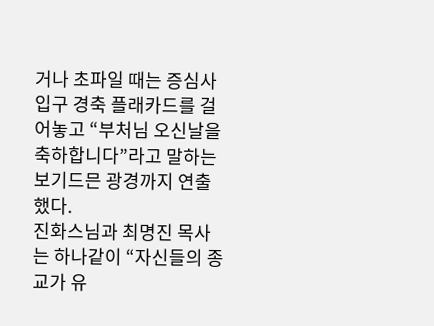거나 초파일 때는 증심사 입구 경축 플래카드를 걸어놓고 “부처님 오신날을 축하합니다”라고 말하는 보기드믄 광경까지 연출했다.
진화스님과 최명진 목사는 하나같이 “자신들의 종교가 유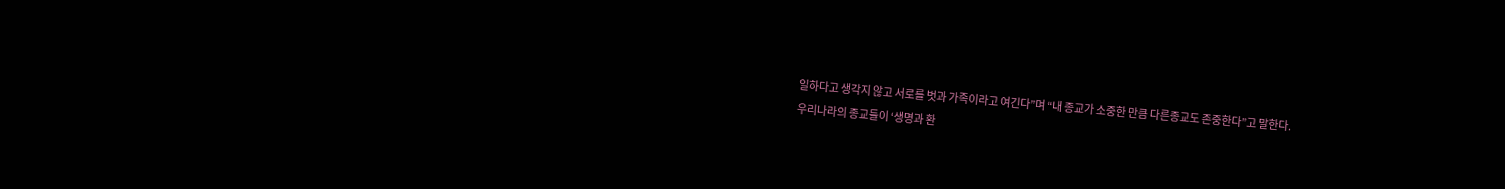일하다고 생각지 않고 서로를 벗과 가족이라고 여긴다”며 “내 종교가 소중한 만큼 다른종교도 존중한다”고 말한다.
우리나라의 종교들이 ‘생명과 환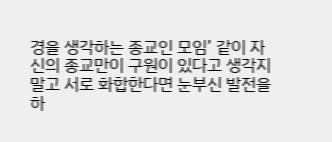경을 생각하는 종교인 모임’ 같이 자신의 종교만이 구원이 있다고 생각지 말고 서로 화합한다면 눈부신 발전을 하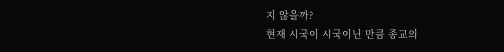지 않을까?
현재 시국이 시국이닌 만큼 종교의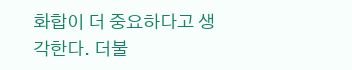화합이 더 중요하다고 생각한다. 더불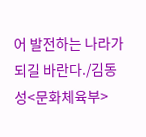어 발전하는 나라가 되길 바란다./김동성<문화체육부>